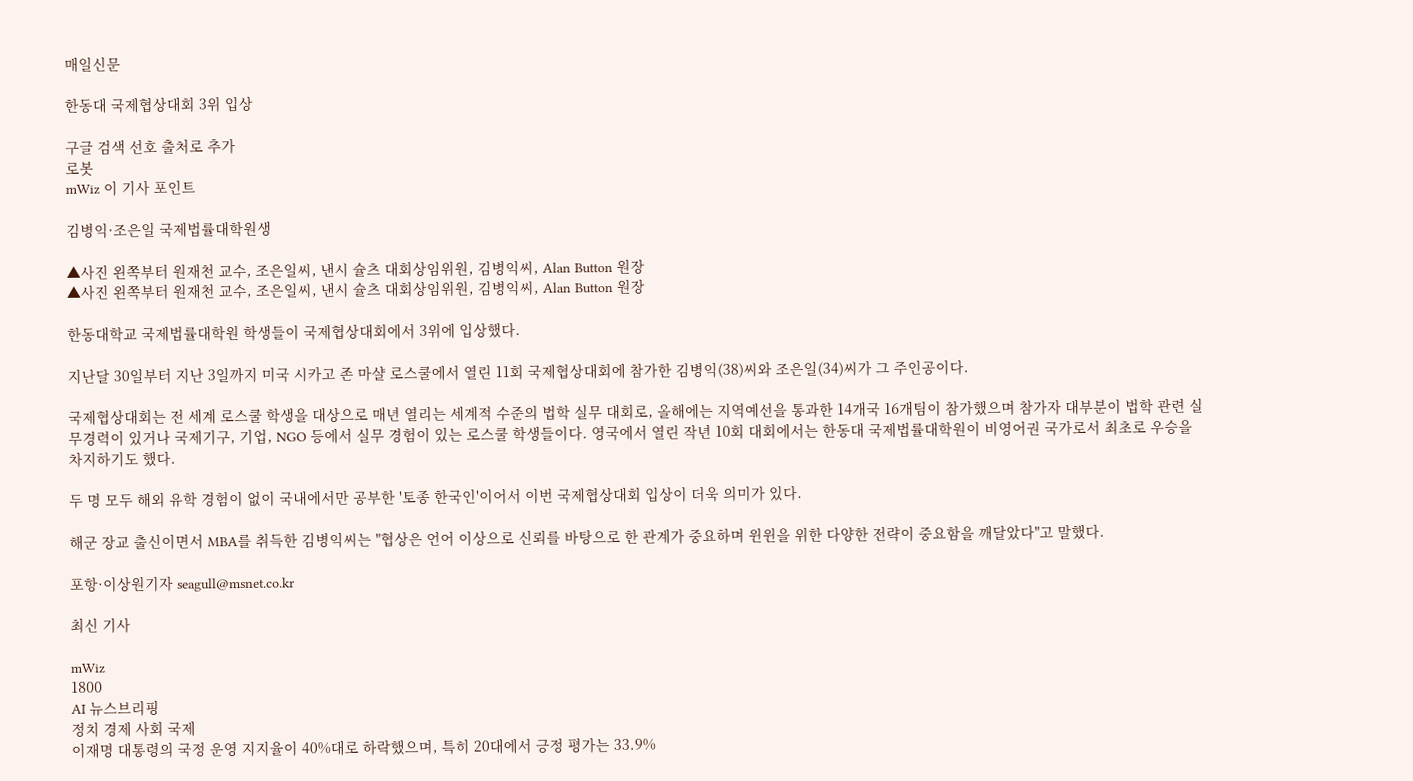매일신문

한동대 국제협상대회 3위 입상

구글 검색 선호 출처로 추가
로봇
mWiz 이 기사 포인트

김병익·조은일 국제법률대학원생

▲사진 왼쪽부터 원재천 교수, 조은일씨, 낸시 슐츠 대회상임위원, 김병익씨, Alan Button 원장
▲사진 왼쪽부터 원재천 교수, 조은일씨, 낸시 슐츠 대회상임위원, 김병익씨, Alan Button 원장

한동대학교 국제법률대학원 학생들이 국제협상대회에서 3위에 입상했다.

지난달 30일부터 지난 3일까지 미국 시카고 존 마샬 로스쿨에서 열린 11회 국제협상대회에 참가한 김병익(38)씨와 조은일(34)씨가 그 주인공이다.

국제협상대회는 전 세계 로스쿨 학생을 대상으로 매년 열리는 세계적 수준의 법학 실무 대회로, 올해에는 지역예선을 통과한 14개국 16개팀이 참가했으며 참가자 대부분이 법학 관련 실무경력이 있거나 국제기구, 기업, NGO 등에서 실무 경험이 있는 로스쿨 학생들이다. 영국에서 열린 작년 10회 대회에서는 한동대 국제법률대학원이 비영어권 국가로서 최초로 우승을 차지하기도 했다.

두 명 모두 해외 유학 경험이 없이 국내에서만 공부한 '토종 한국인'이어서 이번 국제협상대회 입상이 더욱 의미가 있다.

해군 장교 출신이면서 MBA를 취득한 김병익씨는 "협상은 언어 이상으로 신뢰를 바탕으로 한 관계가 중요하며 윈윈을 위한 다양한 전략이 중요함을 깨달았다"고 말했다.

포항·이상원기자 seagull@msnet.co.kr

최신 기사

mWiz
1800
AI 뉴스브리핑
정치 경제 사회 국제
이재명 대통령의 국정 운영 지지율이 40%대로 하락했으며, 특히 20대에서 긍정 평가는 33.9%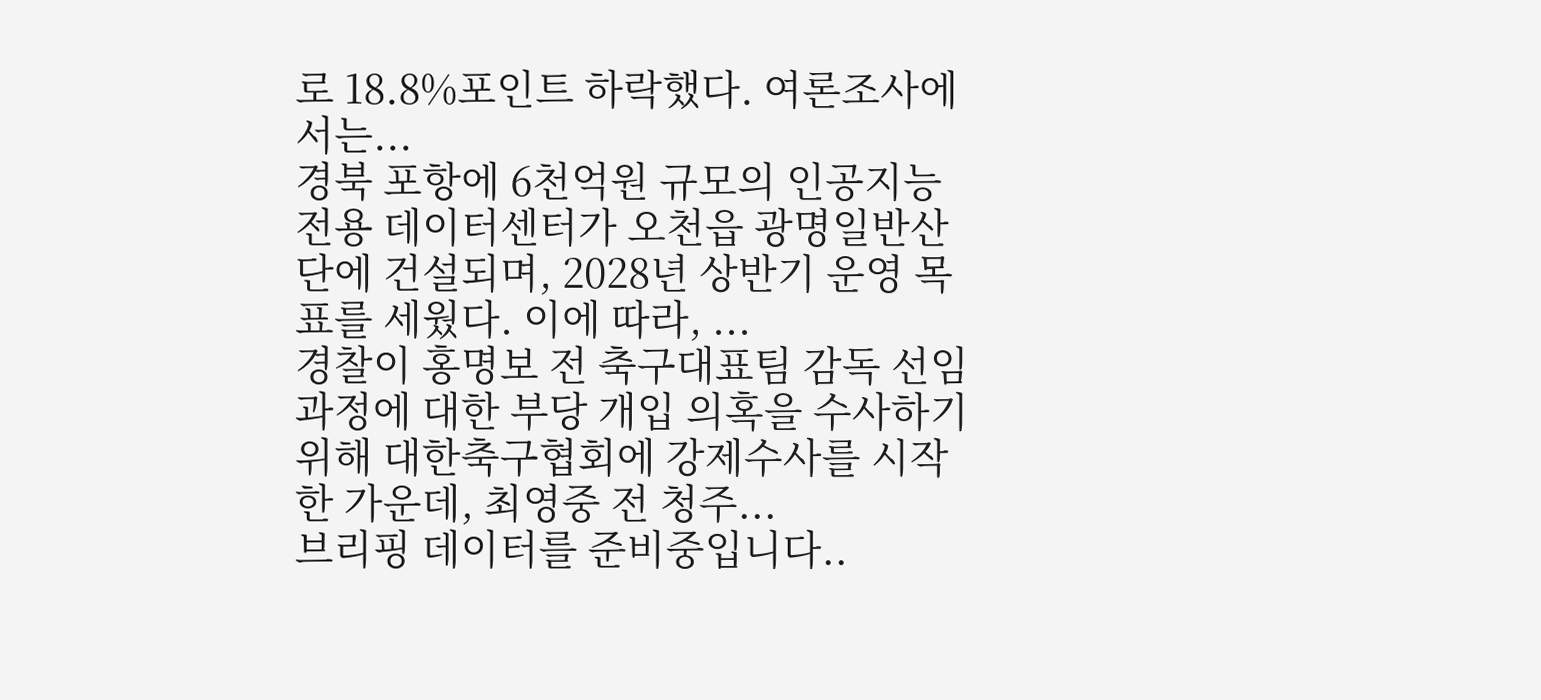로 18.8%포인트 하락했다. 여론조사에서는...
경북 포항에 6천억원 규모의 인공지능 전용 데이터센터가 오천읍 광명일반산단에 건설되며, 2028년 상반기 운영 목표를 세웠다. 이에 따라, ...
경찰이 홍명보 전 축구대표팀 감독 선임 과정에 대한 부당 개입 의혹을 수사하기 위해 대한축구협회에 강제수사를 시작한 가운데, 최영중 전 청주...
브리핑 데이터를 준비중입니다..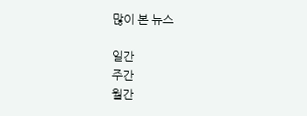많이 본 뉴스

일간
주간
월간